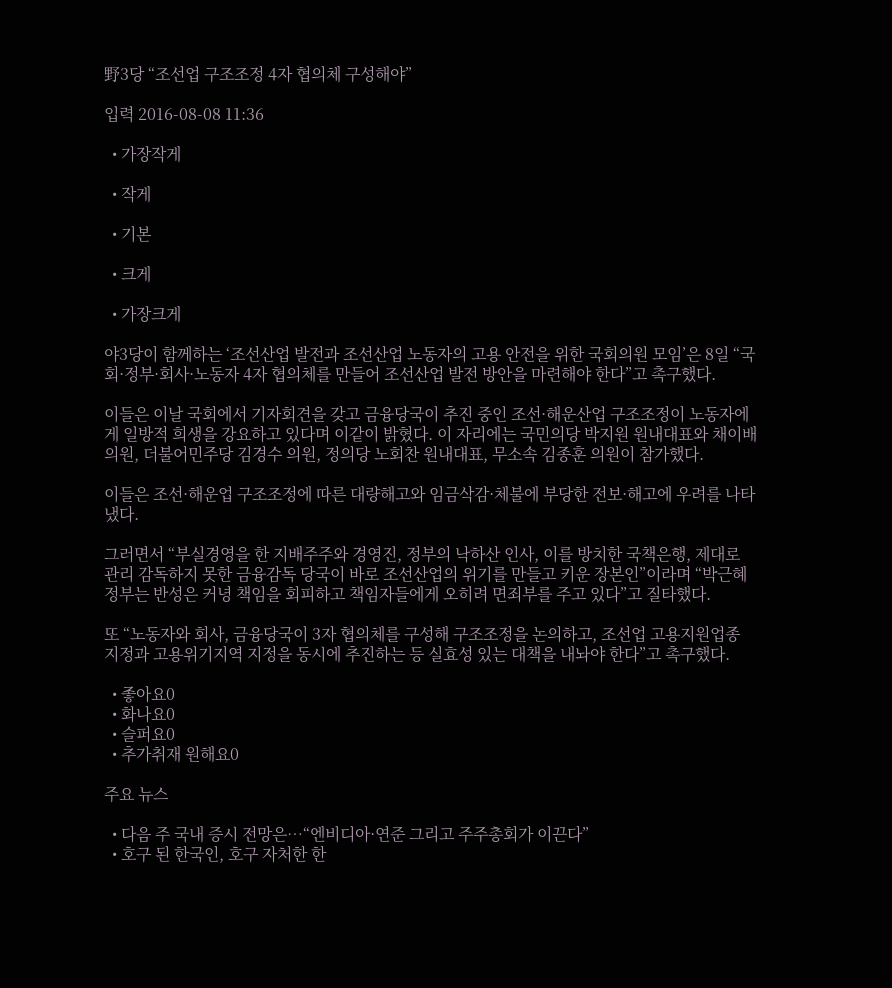野3당 “조선업 구조조정 4자 협의체 구성해야”

입력 2016-08-08 11:36

  • 가장작게

  • 작게

  • 기본

  • 크게

  • 가장크게

야3당이 함께하는 ‘조선산업 발전과 조선산업 노동자의 고용 안전을 위한 국회의원 모임’은 8일 “국회·정부·회사·노동자 4자 협의체를 만들어 조선산업 발전 방안을 마련해야 한다”고 촉구했다.

이들은 이날 국회에서 기자회견을 갖고 금융당국이 추진 중인 조선·해운산업 구조조정이 노동자에게 일방적 희생을 강요하고 있다며 이같이 밝혔다. 이 자리에는 국민의당 박지원 원내대표와 채이배 의원, 더불어민주당 김경수 의원, 정의당 노회찬 원내대표, 무소속 김종훈 의원이 참가했다.

이들은 조선·해운업 구조조정에 따른 대량해고와 임금삭감·체불에 부당한 전보·해고에 우려를 나타냈다.

그러면서 “부실경영을 한 지배주주와 경영진, 정부의 낙하산 인사, 이를 방치한 국책은행, 제대로 관리 감독하지 못한 금융감독 당국이 바로 조선산업의 위기를 만들고 키운 장본인”이라며 “박근혜 정부는 반성은 커녕 책임을 회피하고 책임자들에게 오히려 면죄부를 주고 있다”고 질타했다.

또 “노동자와 회사, 금융당국이 3자 협의체를 구성해 구조조정을 논의하고, 조선업 고용지원업종 지정과 고용위기지역 지정을 동시에 추진하는 등 실효성 있는 대책을 내놔야 한다”고 촉구했다.

  • 좋아요0
  • 화나요0
  • 슬퍼요0
  • 추가취재 원해요0

주요 뉴스

  • 다음 주 국내 증시 전망은⋯“엔비디아·연준 그리고 주주총회가 이끈다”
  • 호구 된 한국인, 호구 자처한 한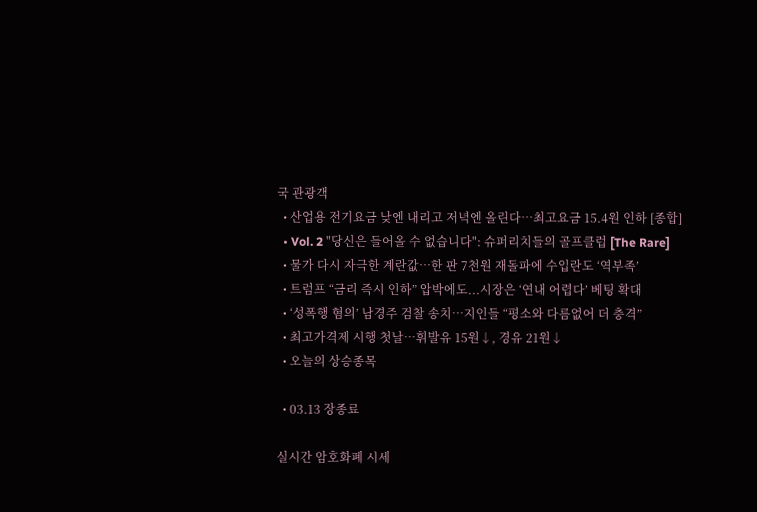국 관광객
  • 산업용 전기요금 낮엔 내리고 저녁엔 올린다…최고요금 15.4원 인하 [종합]
  • Vol. 2 "당신은 들어올 수 없습니다": 슈퍼리치들의 골프클럽 [The Rare]
  • 물가 다시 자극한 계란값…한 판 7천원 재돌파에 수입란도 ‘역부족’
  • 트럼프 “금리 즉시 인하” 압박에도...시장은 ‘연내 어렵다’ 베팅 확대
  • ‘성폭행 혐의’ 남경주 검찰 송치…지인들 “평소와 다름없어 더 충격”
  • 최고가격제 시행 첫날⋯휘발유 15원↓, 경유 21원↓
  • 오늘의 상승종목

  • 03.13 장종료

실시간 암호화폐 시세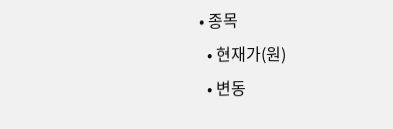• 종목
  • 현재가(원)
  • 변동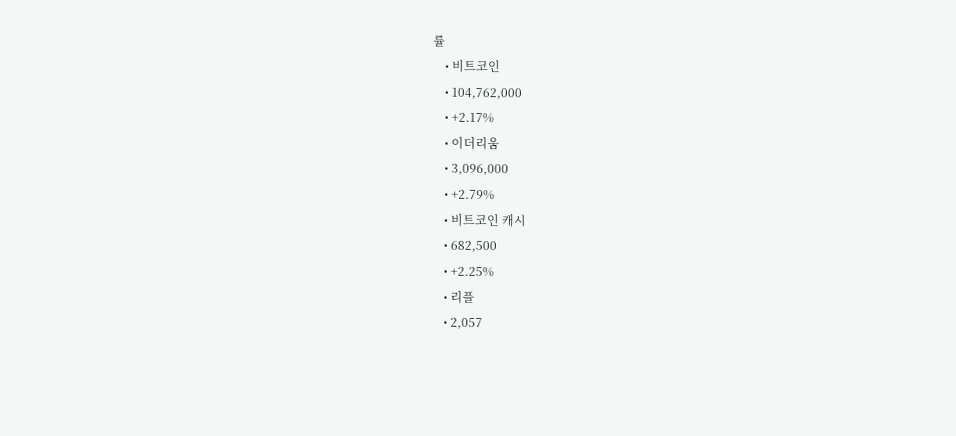률
    • 비트코인
    • 104,762,000
    • +2.17%
    • 이더리움
    • 3,096,000
    • +2.79%
    • 비트코인 캐시
    • 682,500
    • +2.25%
    • 리플
    • 2,057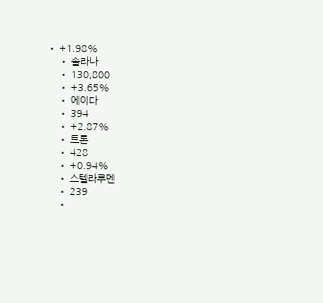• +1.98%
    • 솔라나
    • 130,800
    • +3.65%
    • 에이다
    • 394
    • +2.87%
    • 트론
    • 428
    • +0.94%
    • 스텔라루멘
    • 239
    •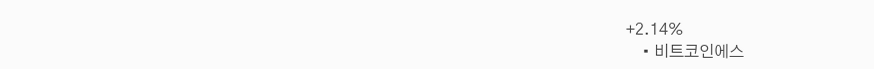+2.14%
    • 비트코인에스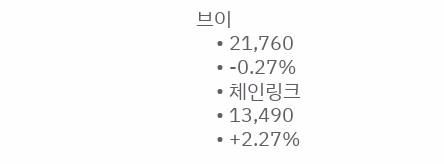브이
    • 21,760
    • -0.27%
    • 체인링크
    • 13,490
    • +2.27%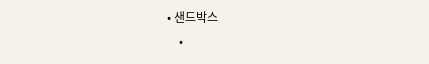• 샌드박스
    •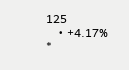125
    • +4.17%
*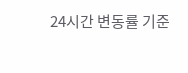24시간 변동률 기준